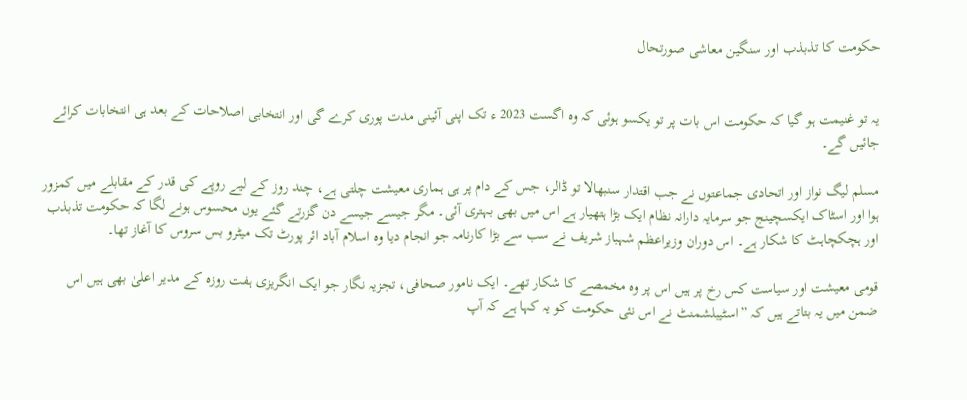حکومت کا تذبذب اور سنگین معاشی صورتحال


یہ تو غنیمت ہو گیا کہ حکومت اس بات پر تو یکسو ہوئی کہ وہ اگست 2023 ء تک اپنی آئینی مدت پوری کرے گی اور انتخابی اصلاحات کے بعد ہی انتخابات کرائے جائیں گے۔

مسلم لیگ نواز اور اتحادی جماعتوں نے جب اقتدار سنبھالا تو ڈالر، جس کے دام پر ہی ہماری معیشت چلتی ہے، چند روز کے لیے روپے کی قدر کے مقابلے میں کمزور ہوا اور اسٹاک ایکسچینج جو سرمایہ دارانہ نظام ایک بڑا ہتھیار ہے اس میں بھی بہتری آئی۔ مگر جیسے جیسے دن گزرتے گئے یوں محسوس ہونے لگا کہ حکومت تذبذب اور ہچکچاہٹ کا شکار ہے۔ اس دوران وزیراعظم شہباز شریف نے سب سے بڑا کارنامہ جو انجام دیا وہ اسلام آباد ائر پورٹ تک میٹرو بس سروس کا آغاز تھا۔

قومی معیشت اور سیاست کس رخ پر ہیں اس پر وہ مخمصے کا شکار تھے۔ ایک نامور صحافی، تجزیہ نگار جو ایک انگریزی ہفت روزہ کے مدیر اعلیٰ بھی ہیں اس ضمن میں یہ بتاتے ہیں کہ ”اسٹیبلشمنٹ نے اس نئی حکومت کو یہ کہا ہے کہ آپ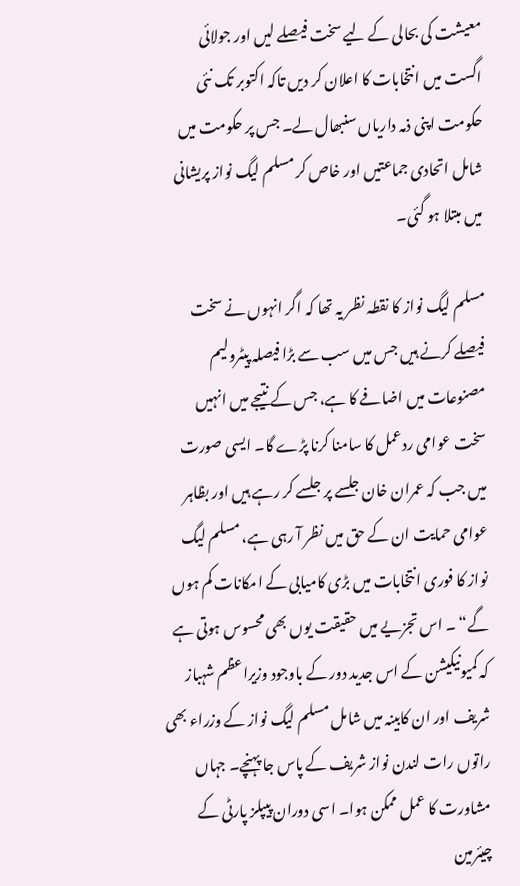معیشت کی بحالی کے لیے سخت فیصلے لیں اور جولائی اگست میں انتخابات کا اعلان کر دیں تاکہ اکتوبر تک نئی حکومت اپنی ذمہ داریاں سنبھال لے۔ جس پر حکومت میں شامل اتحادی جماعتیں اور خاص کر مسلم لیگ نواز پریشانی میں مبتلا ہو گئی۔

مسلم لیگ نواز کا نقطہ نظر یہ تھا کہ اگر انہوں نے سخت فیصلے کرنے ہیں جس میں سب سے بڑا فیصلہ پیٹرولیم مصنوعات میں اضافے کا ہے، جس کے نتیجے میں انہیں سخت عوامی ردعمل کا سامنا کرنا پڑے گا۔ ایسی صورت میں جب کہ عمران خان جلسے پر جلسے کر رہے ہیں اور بظاہر عوامی حمایت ان کے حق میں نظر آ رہی ہے، مسلم لیگ نواز کا فوری انتخابات میں بڑی کامیابی کے امکانات کم ہوں گے“ ۔ اس تجزیے میں حقیقت یوں بھی محسوس ہوتی ہے کہ کمیونیکیشن کے اس جدید دور کے باوجود وزیراعظم شہباز شریف اور ان کابینہ میں شامل مسلم لیگ نواز کے وزراء بھی راتوں رات لندن نواز شریف کے پاس جا پہنچے۔ جہاں مشاورت کا عمل ممکن ہوا۔ اسی دوران پیپلز پارٹی کے چیئرمین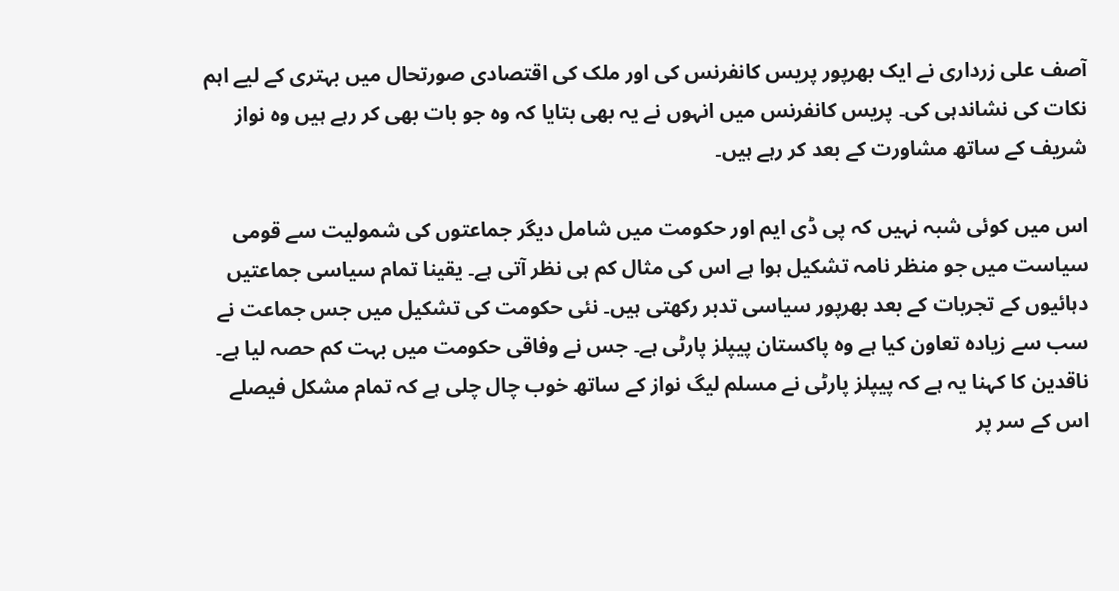آصف علی زرداری نے ایک بھرپور پریس کانفرنس کی اور ملک کی اقتصادی صورتحال میں بہتری کے لیے اہم نکات کی نشاندہی کی۔ پریس کانفرنس میں انہوں نے یہ بھی بتایا کہ وہ جو بات بھی کر رہے ہیں وہ نواز شریف کے ساتھ مشاورت کے بعد کر رہے ہیں۔

اس میں کوئی شبہ نہیں کہ پی ڈی ایم اور حکومت میں شامل دیگر جماعتوں کی شمولیت سے قومی سیاست میں جو منظر نامہ تشکیل ہوا ہے اس کی مثال کم ہی نظر آتی ہے۔ یقینا تمام سیاسی جماعتیں دہائیوں کے تجربات کے بعد بھرپور سیاسی تدبر رکھتی ہیں۔ نئی حکومت کی تشکیل میں جس جماعت نے سب سے زیادہ تعاون کیا ہے وہ پاکستان پیپلز پارٹی ہے۔ جس نے وفاقی حکومت میں بہت کم حصہ لیا ہے۔ ناقدین کا کہنا یہ ہے کہ پیپلز پارٹی نے مسلم لیگ نواز کے ساتھ خوب چال چلی ہے کہ تمام مشکل فیصلے اس کے سر پر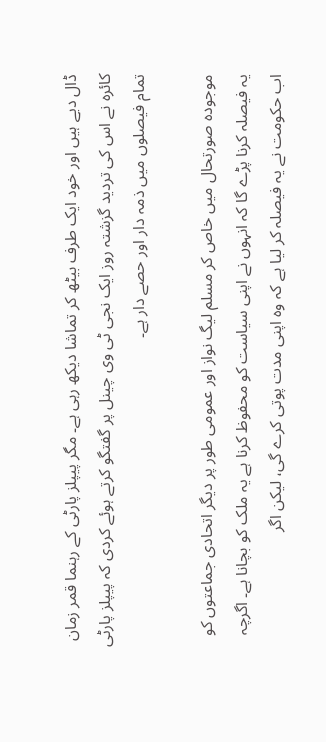ڈال دیے ہیں اور خود ایک طرف بیٹھ کر تماشا دیکھ رہی ہے۔ مگر پیپلز پارٹی کے رہنما قمر زمان کائرہ نے اس کی تردید گزشتہ روز ایک نجی ٹی وی چینل پر گفتگو کرتے ہوئے کردی کہ پیپلز پارٹی تمام فیصلوں میں ذمہ دار اور حصے دار ہے۔

موجودہ صورتحال میں خاص کر مسلم لیگ نواز اور عمومی طور پر دیگر اتحادی جماعتوں کو یہ فیصلہ کرنا پڑے گا کہ انہوں نے اپنی سیاست کو محفوظ کرنا ہے یہ ملک کو بچانا ہے۔ اگرچہ اب حکومت نے یہ فیصلہ کر لیا ہے کہ وہ اپنی مدت پوتی کرے گی، لیکن اگر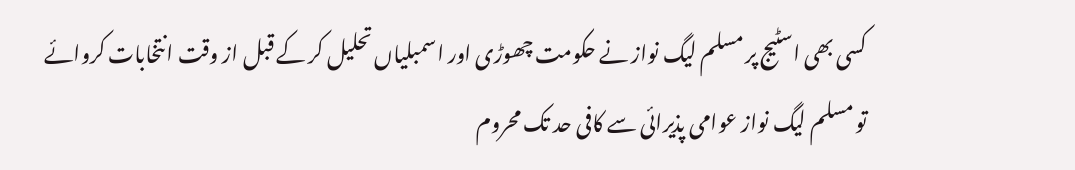کسی بھی اسٹیج پر مسلم لیگ نواز نے حکومت چھوڑی اور اسمبلیاں تحلیل کر کے قبل از وقت انتخابات کروائے تو مسلم لیگ نواز عوامی پذیرائی سے کافی حد تک محروم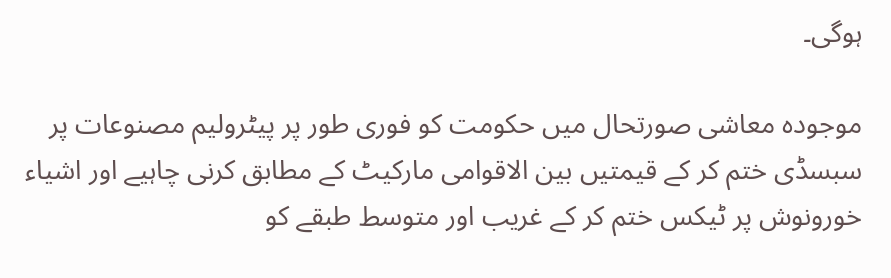ہوگی۔

موجودہ معاشی صورتحال میں حکومت کو فوری طور پر پیٹرولیم مصنوعات پر سبسڈی ختم کر کے قیمتیں بین الاقوامی مارکیٹ کے مطابق کرنی چاہیے اور اشیاء خورونوش پر ٹیکس ختم کر کے غریب اور متوسط طبقے کو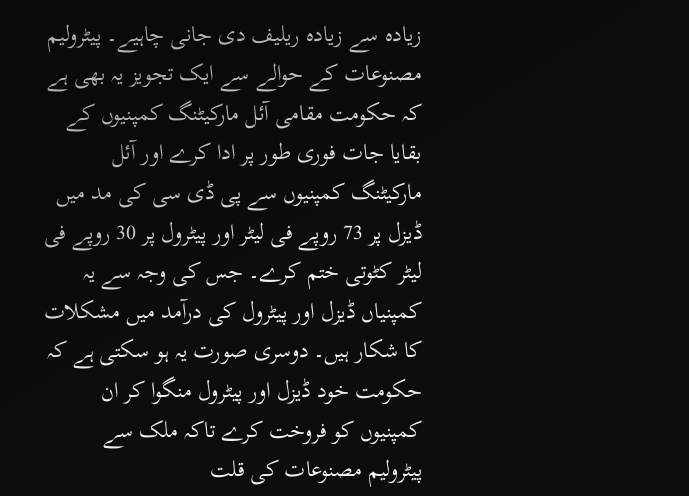زیادہ سے زیادہ ریلیف دی جانی چاہیے۔ پیٹرولیم مصنوعات کے حوالے سے ایک تجویز یہ بھی ہے کہ حکومت مقامی آئل مارکیٹنگ کمپنیوں کے بقایا جات فوری طور پر ادا کرے اور آئل مارکیٹنگ کمپنیوں سے پی ڈی سی کی مد میں ڈیزل پر 73 روپے فی لیٹر اور پیٹرول پر 30 روپے فی لیٹر کٹوتی ختم کرے۔ جس کی وجہ سے یہ کمپنیاں ڈیزل اور پیٹرول کی درآمد میں مشکلات کا شکار ہیں۔ دوسری صورت یہ ہو سکتی ہے کہ حکومت خود ڈیزل اور پیٹرول منگوا کر ان کمپنیوں کو فروخت کرے تاکہ ملک سے پیٹرولیم مصنوعات کی قلت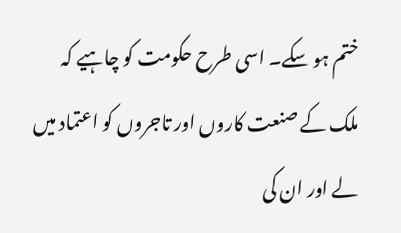ختم ہو سکے۔ اسی طرح حکومت کو چاہیے کہ ملک کے صنعت کاروں اور تاجروں کو اعتماد میں لے اور ان کی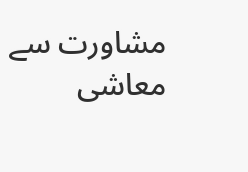مشاورت سے معاشی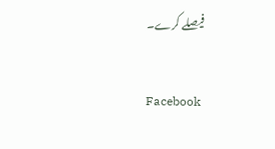فیصلے کرے۔


Facebook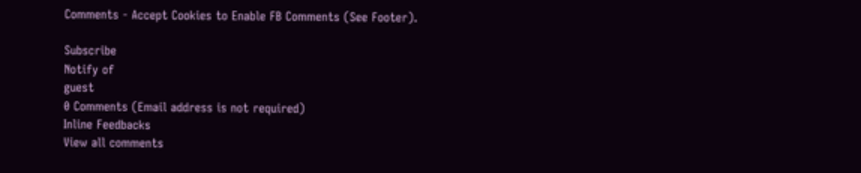Comments - Accept Cookies to Enable FB Comments (See Footer).

Subscribe
Notify of
guest
0 Comments (Email address is not required)
Inline Feedbacks
View all comments